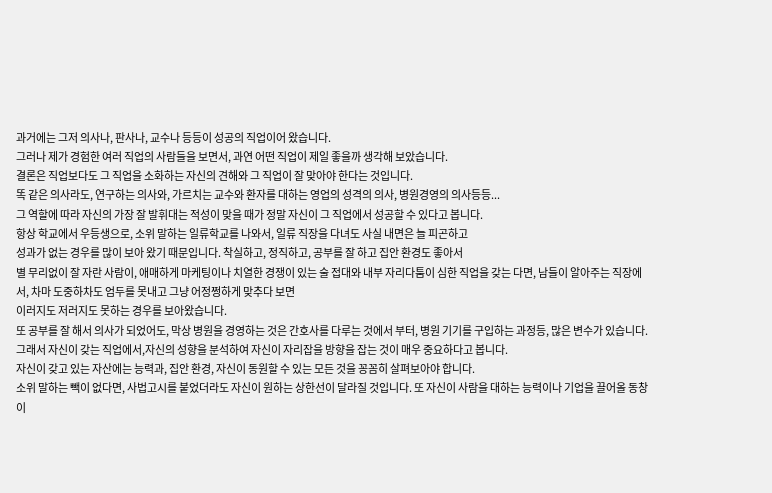과거에는 그저 의사나, 판사나, 교수나 등등이 성공의 직업이어 왔습니다.
그러나 제가 경험한 여러 직업의 사람들을 보면서, 과연 어떤 직업이 제일 좋을까 생각해 보았습니다.
결론은 직업보다도 그 직업을 소화하는 자신의 견해와 그 직업이 잘 맞아야 한다는 것입니다.
똑 같은 의사라도, 연구하는 의사와, 가르치는 교수와 환자를 대하는 영업의 성격의 의사, 병원경영의 의사등등...
그 역할에 따라 자신의 가장 잘 발휘대는 적성이 맞을 때가 정말 자신이 그 직업에서 성공할 수 있다고 봅니다.
항상 학교에서 우등생으로, 소위 말하는 일류학교를 나와서, 일류 직장을 다녀도 사실 내면은 늘 피곤하고
성과가 없는 경우를 많이 보아 왔기 때문입니다. 착실하고, 정직하고, 공부를 잘 하고 집안 환경도 좋아서
별 무리없이 잘 자란 사람이, 애매하게 마케팅이나 치열한 경쟁이 있는 술 접대와 내부 자리다툼이 심한 직업을 갖는 다면, 남들이 알아주는 직장에서, 차마 도중하차도 엄두를 못내고 그냥 어정쩡하게 맞추다 보면
이러지도 저러지도 못하는 경우를 보아왔습니다.
또 공부를 잘 해서 의사가 되었어도, 막상 병원을 경영하는 것은 간호사를 다루는 것에서 부터, 병원 기기를 구입하는 과정등, 많은 변수가 있습니다.
그래서 자신이 갖는 직업에서,자신의 성향을 분석하여 자신이 자리잡을 방향을 잡는 것이 매우 중요하다고 봅니다.
자신이 갖고 있는 자산에는 능력과, 집안 환경, 자신이 동원할 수 있는 모든 것을 꽁꼼히 살펴보아야 합니다.
소위 말하는 빽이 없다면, 사법고시를 붙었더라도 자신이 원하는 상한선이 달라질 것입니다. 또 자신이 사람을 대하는 능력이나 기업을 끌어올 동창이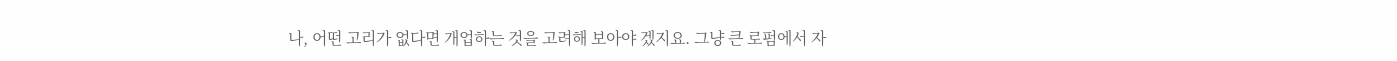나, 어떤 고리가 없다면 개업하는 것을 고려해 보아야 겠지요. 그냥 큰 로펌에서 자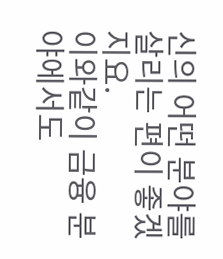신의 어떤 분야를 살리는 편이 좋겠지요.
이와같이 금융 분야에서도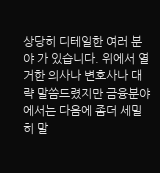상당히 디테일한 여러 분야 가 있습니다. 위에서 열거한 의사나 변호사나 대략 말씀드렸지만 금융분야에서는 다음에 좀더 세밀히 말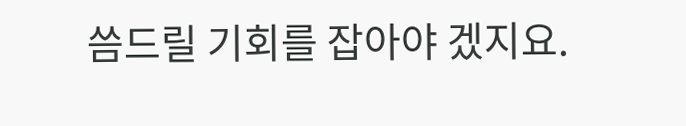씀드릴 기회를 잡아야 겠지요.